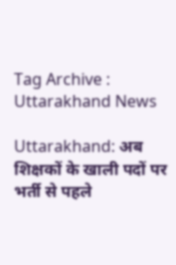Tag Archive : Uttarakhand News

Uttarakhand: अब शिक्षकों के खाली पदों पर भर्ती से पहले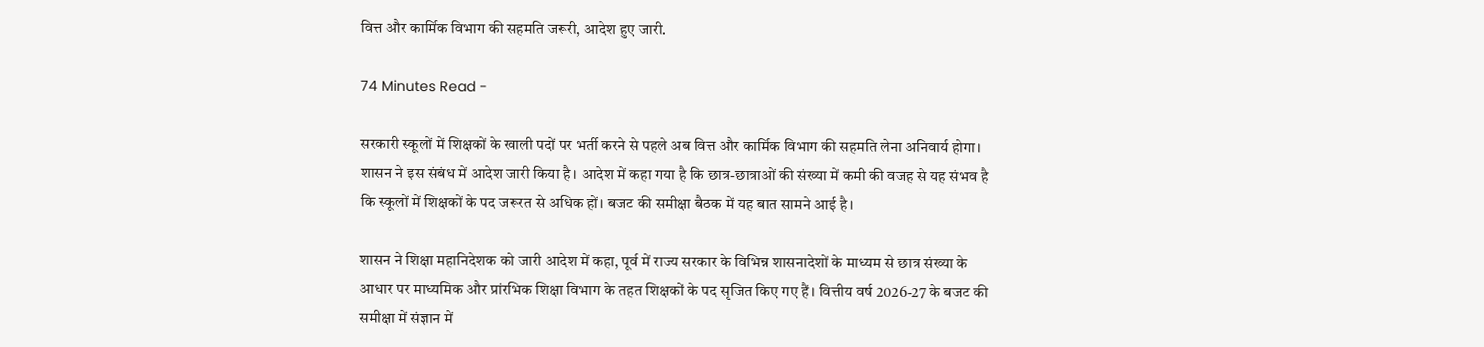वित्त और कार्मिक विभाग की सहमति जरूरी, आदेश हुए जारी.

74 Minutes Read -

सरकारी स्कूलों में शिक्षकों के खाली पदों पर भर्ती करने से पहले अब वित्त और कार्मिक विभाग की सहमति लेना अनिवार्य होगा। शासन ने इस संबंध में आदेश जारी किया है। आदेश में कहा गया है कि छात्र-छात्राओं की संख्या में कमी की वजह से यह संभव है कि स्कूलों में शिक्षकों के पद जरूरत से अधिक हों। बजट की समीक्षा बैठक में यह बात सामने आई है।

शासन ने शिक्षा महानिदेशक को जारी आदेश में कहा, पूर्व में राज्य सरकार के विभिन्न शासनादेशों के माध्यम से छात्र संख्या के आधार पर माध्यमिक और प्रांरभिक शिक्षा विभाग के तहत शिक्षकों के पद सृजित किए गए हैं। वित्तीय वर्ष 2026-27 के बजट की समीक्षा में संज्ञान में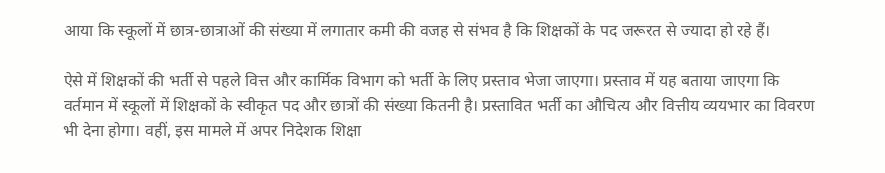आया कि स्कूलों में छात्र-छात्राओं की संख्या में लगातार कमी की वजह से संभव है कि शिक्षकों के पद जरूरत से ज्यादा हो रहे हैं।

ऐसे में शिक्षकों की भर्ती से पहले वित्त और कार्मिक विभाग को भर्ती के लिए प्रस्ताव भेजा जाएगा। प्रस्ताव में यह बताया जाएगा कि वर्तमान में स्कूलों में शिक्षकों के स्वीकृत पद और छात्रों की संख्या कितनी है। प्रस्तावित भर्ती का औचित्य और वित्तीय व्ययभार का विवरण भी देना होगा। वहीं, इस मामले में अपर निदेशक शिक्षा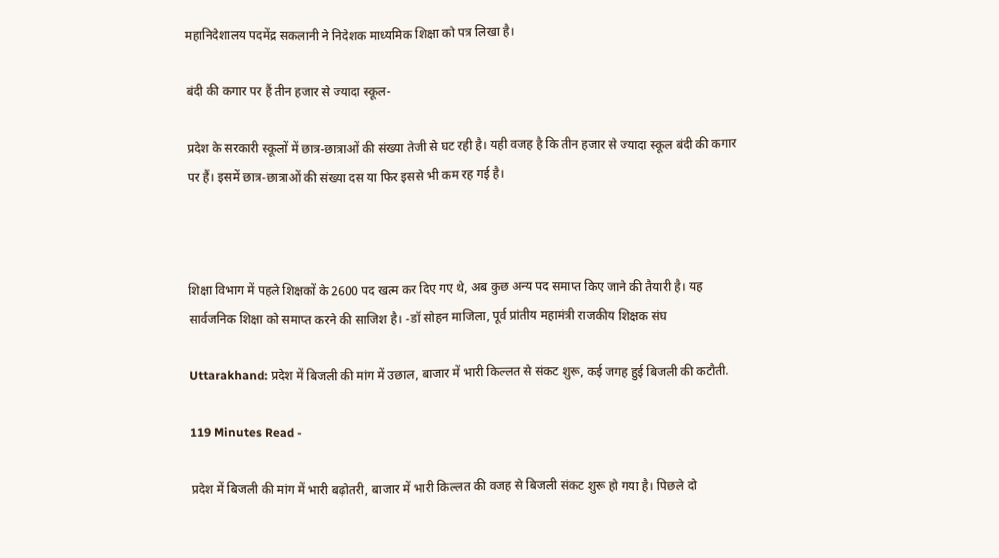महानिदेशालय पदमेंद्र सकलानी ने निदेशक माध्यमिक शिक्षा को पत्र लिखा है।

बंदी की कगार पर हैं तीन हजार से ज्यादा स्कूल-

प्रदेश के सरकारी स्कूलों में छात्र-छात्राओं की संख्या तेजी से घट रही है। यही वजह है कि तीन हजार से ज्यादा स्कूल बंदी की कगार पर हैं। इसमें छात्र-छात्राओं की संख्या दस या फिर इससे भी कम रह गई है।



शिक्षा विभाग में पहले शिक्षकों के 2600 पद खत्म कर दिए गए थे, अब कुछ अन्य पद समाप्त किए जाने की तैयारी है। यह सार्वजनिक शिक्षा को समाप्त करने की साजिश है। -डॉ सोहन माजिला, पूर्व प्रांतीय महामंत्री राजकीय शिक्षक संघ

Uttarakhand: प्रदेश में बिजली की मांग में उछाल, बाजार में भारी किल्लत से संकट शुरू, कई जगह हुई बिजली की कटौती.

119 Minutes Read -

प्रदेश में बिजली की मांग में भारी बढ़ोतरी, बाजार में भारी किल्लत की वजह से बिजली संकट शुरू हो गया है। पिछले दो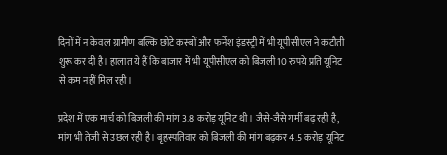दिनों में न केवल ग्रामीण बल्कि छोटे कस्बों और फर्नेश इंडस्ट्री में भी यूपीसीएल ने कटौती शुरू कर दी है। हालात ये हैं कि बाजार में भी यूपीसीएल को बिजली 10 रुपये प्रति यूनिट से कम नहीं मिल रही।

प्रदेश में एक मार्च को बिजली की मांग 3.8 करोड़ यूनिट थी। जैसे-जैसे गर्मी बढ़ रही है, मांग भी तेजी से उछल रही है। बृहस्पतिवार को बिजली की मांग बढ़कर 4.5 करोड़ यूनिट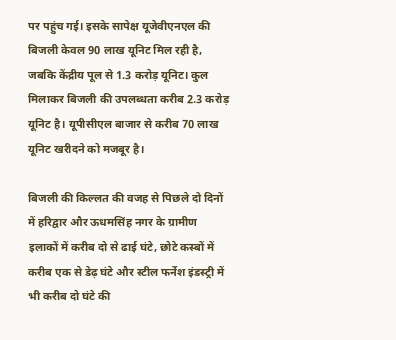पर पहुंच गई। इसके सापेक्ष यूजेवीएनएल की बिजली केवल 90 लाख यूनिट मिल रही है, जबकि केंद्रीय पूल से 1.3 करोड़ यूनिट। कुल मिलाकर बिजली की उपलब्धता करीब 2.3 करोड़ यूनिट है। यूपीसीएल बाजार से करीब 70 लाख यूनिट खरीदने को मजबूर है।

बिजली की किल्लत की वजह से पिछले दो दिनों में हरिद्वार और ऊधमसिंह नगर के ग्रामीण इलाकों में करीब दो से ढाई घंटे, छोटे कस्बों में करीब एक से डेढ़ घंटे और स्टील फर्नेश इंडस्ट्री में भी करीब दो घंटे की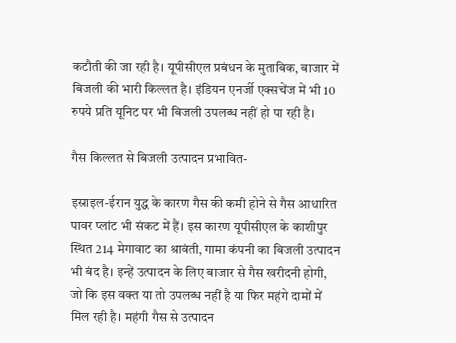कटौती की जा रही है। यूपीसीएल प्रबंधन के मुताबिक, बाजार में बिजली की भारी किल्लत है। इंडियन एनर्जी एक्सचेंज में भी 10 रुपये प्रति यूनिट पर भी बिजली उपलब्ध नहीं हो पा रही है।

गैस किल्लत से बिजली उत्पादन प्रभावित-

इस्राइल-ईरान युद्ध के कारण गैस की कमी होने से गैस आधारित पावर प्लांट भी संकट में हैं। इस कारण यूपीसीएल के काशीपुर स्थित 214 मेगावाट का श्रावंती, गामा कंपनी का बिजली उत्पादन भी बंद है। इन्हें उत्पादन के लिए बाजार से गैस खरीदनी होगी, जो कि इस वक्त या तो उपलब्ध नहीं है या फिर महंगे दामों में मिल रही है। महंगी गैस से उत्पादन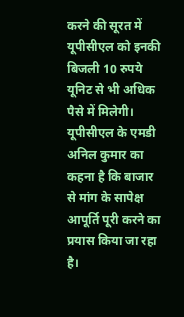करने की सूरत में यूपीसीएल को इनकी बिजली 10 रुपये यूनिट से भी अधिक पैसे में मिलेगी। यूपीसीएल के एमडी अनिल कुमार का कहना है कि बाजार से मांग के सापेक्ष आपूर्ति पूरी करने का प्रयास किया जा रहा है।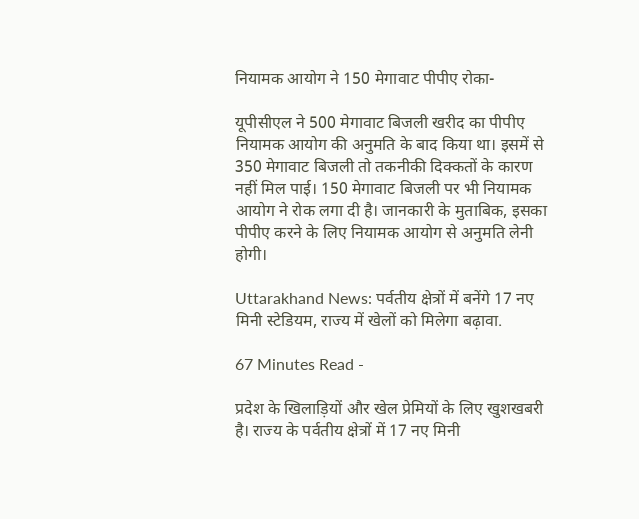नियामक आयोग ने 150 मेगावाट पीपीए रोका-

यूपीसीएल ने 500 मेगावाट बिजली खरीद का पीपीए नियामक आयोग की अनुमति के बाद किया था। इसमें से 350 मेगावाट बिजली तो तकनीकी दिक्कतों के कारण नहीं मिल पाई। 150 मेगावाट बिजली पर भी नियामक आयोग ने रोक लगा दी है। जानकारी के मुताबिक, इसका पीपीए करने के लिए नियामक आयोग से अनुमति लेनी होगी।

Uttarakhand News: पर्वतीय क्षेत्रों में बनेंगे 17 नए मिनी स्टेडियम, राज्य में खेलों को मिलेगा बढ़ावा.

67 Minutes Read -

प्रदेश के खिलाड़ियों और खेल प्रेमियों के लिए खुशखबरी है। राज्य के पर्वतीय क्षेत्रों में 17 नए मिनी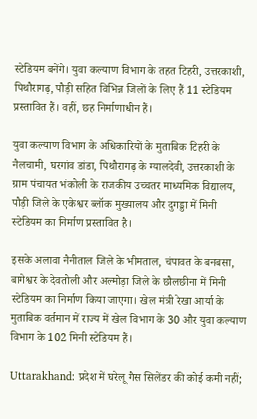स्टेडियम बनेंगे। युवा कल्याण विभाग के तहत टिहरी, उत्तरकाशी, पिथौरागढ़, पौड़ी सहित विभिन्न जिलों के लिए हैं 11 स्टेडियम प्रस्तावित हैं। वहीं, छह निर्माणाधीन हैं।

युवा कल्याण विभाग के अधिकारियों के मुताबिक टिहरी के नैलचामी, घरगांव डांडा, पिथौरागढ़ के ग्यालदेवी, उत्तरकाशी के ग्राम पंचायत भंकोली के राजकीय उच्चतर माध्यमिक विद्यालय, पौड़ी जिले के एकेश्वर ब्लॉक मुख्यालय और दुगड्डा में मिनी स्टेडियम का निर्माण प्रस्तावित है।

इसके अलावा नैनीताल जिले के भीमताल, चंपावत के बनबसा, बागेश्वर के देवतोली और अल्मोड़ा जिले के छौलछीना में मिनी स्टेडियम का निर्माण किया जाएगा। खेल मंत्री रेखा आर्या के मुताबिक वर्तमान में राज्य में खेल विभाग के 30 और युवा कल्याण विभाग के 102 मिनी स्टेडियम हैं।

Uttarakhand: प्रदेश में घरेलू गैस सिलेंडर की कोई कमी नहीं;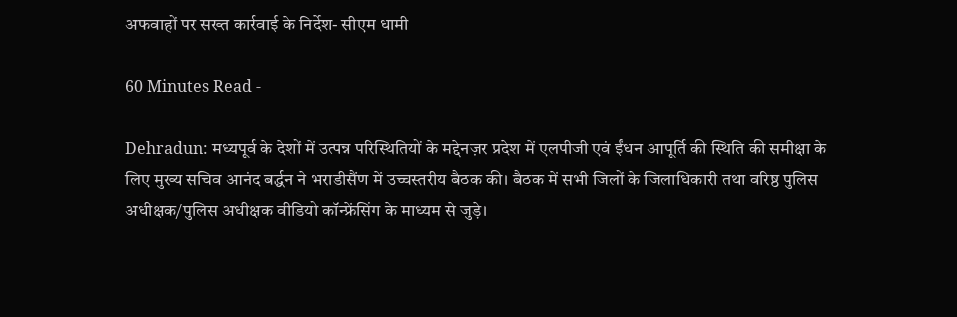अफवाहों पर सख्त कार्रवाई के निर्देश- सीएम धामी

60 Minutes Read -

Dehradun: मध्यपूर्व के देशों में उत्पन्न परिस्थितियों के मद्देनज़र प्रदेश में एलपीजी एवं ईंधन आपूर्ति की स्थिति की समीक्षा के लिए मुख्य सचिव आनंद बर्द्धन ने भराडीसैंण में उच्चस्तरीय बैठक की। बैठक में सभी जिलों के जिलाधिकारी तथा वरिष्ठ पुलिस अधीक्षक/पुलिस अधीक्षक वीडियो कॉन्फ्रेंसिंग के माध्यम से जुड़े।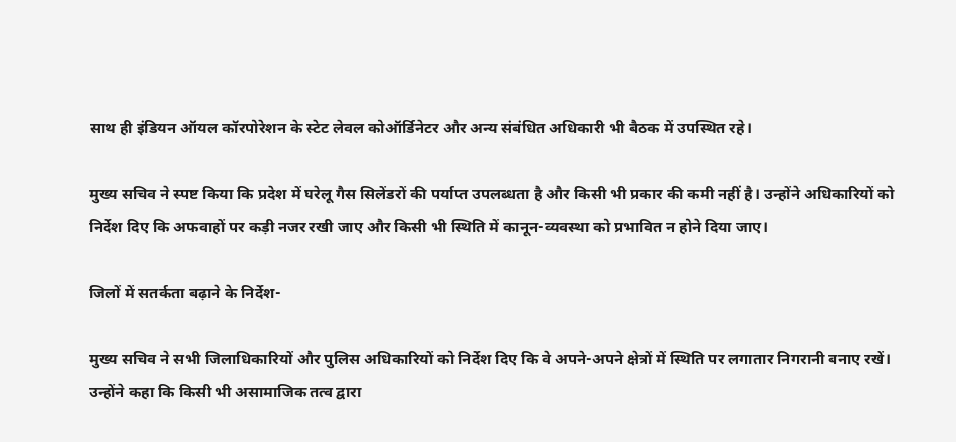साथ ही इंडियन ऑयल कॉरपोरेशन के स्टेट लेवल कोऑर्डिनेटर और अन्य संबंधित अधिकारी भी बैठक में उपस्थित रहे।

मुख्य सचिव ने स्पष्ट किया कि प्रदेश में घरेलू गैस सिलेंडरों की पर्याप्त उपलब्धता है और किसी भी प्रकार की कमी नहीं है। उन्होंने अधिकारियों को निर्देश दिए कि अफवाहों पर कड़ी नजर रखी जाए और किसी भी स्थिति में कानून-व्यवस्था को प्रभावित न होने दिया जाए।

जिलों में सतर्कता बढ़ाने के निर्देश-

मुख्य सचिव ने सभी जिलाधिकारियों और पुलिस अधिकारियों को निर्देश दिए कि वे अपने-अपने क्षेत्रों में स्थिति पर लगातार निगरानी बनाए रखें। उन्होंने कहा कि किसी भी असामाजिक तत्व द्वारा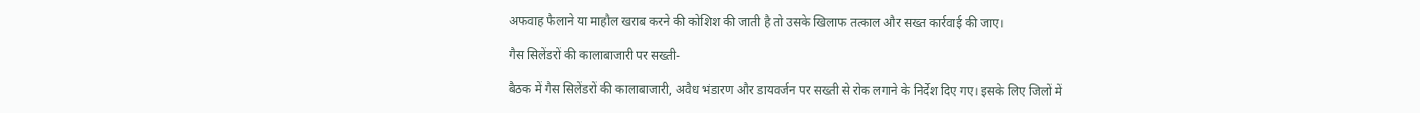अफवाह फैलाने या माहौल खराब करने की कोशिश की जाती है तो उसके खिलाफ तत्काल और सख्त कार्रवाई की जाए।

गैस सिलेंडरों की कालाबाजारी पर सख्ती-

बैठक में गैस सिलेंडरों की कालाबाजारी, अवैध भंडारण और डायवर्जन पर सख्ती से रोक लगाने के निर्देश दिए गए। इसके लिए जिलों में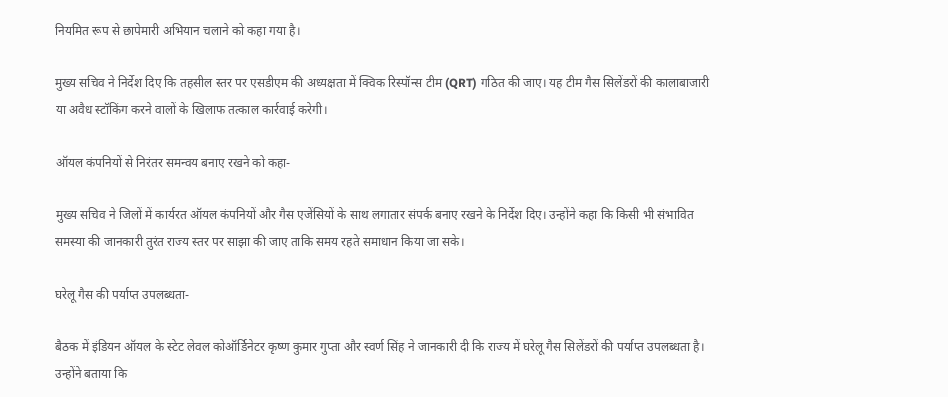नियमित रूप से छापेमारी अभियान चलाने को कहा गया है।

मुख्य सचिव ने निर्देश दिए कि तहसील स्तर पर एसडीएम की अध्यक्षता में क्विक रिस्पॉन्स टीम (QRT) गठित की जाए। यह टीम गैस सिलेंडरों की कालाबाजारी या अवैध स्टॉकिंग करने वालों के खिलाफ तत्काल कार्रवाई करेगी।

ऑयल कंपनियों से निरंतर समन्वय बनाए रखने को कहा-

मुख्य सचिव ने जिलों में कार्यरत ऑयल कंपनियों और गैस एजेंसियों के साथ लगातार संपर्क बनाए रखने के निर्देश दिए। उन्होंने कहा कि किसी भी संभावित समस्या की जानकारी तुरंत राज्य स्तर पर साझा की जाए ताकि समय रहते समाधान किया जा सके।

घरेलू गैस की पर्याप्त उपलब्धता-

बैठक में इंडियन ऑयल के स्टेट लेवल कोऑर्डिनेटर कृष्ण कुमार गुप्ता और स्वर्ण सिंह ने जानकारी दी कि राज्य में घरेलू गैस सिलेंडरों की पर्याप्त उपलब्धता है। उन्होंने बताया कि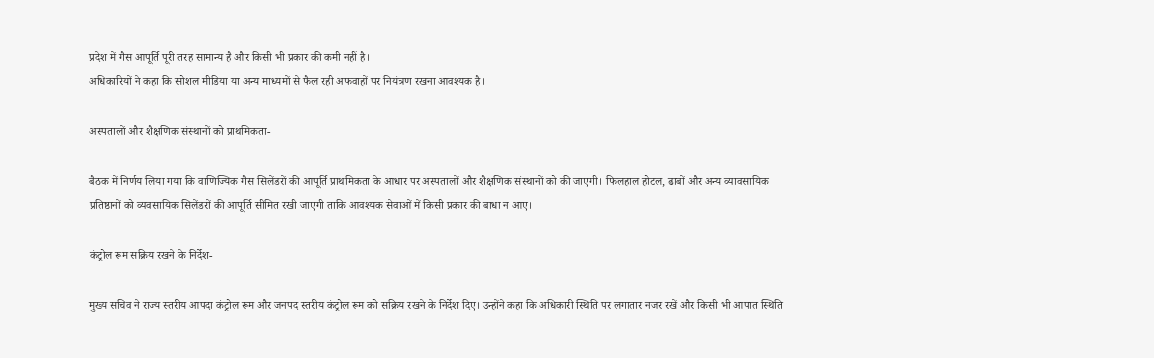प्रदेश में गैस आपूर्ति पूरी तरह सामान्य है और किसी भी प्रकार की कमी नहीं है।
अधिकारियों ने कहा कि सोशल मीडिया या अन्य माध्यमों से फैल रही अफवाहों पर नियंत्रण रखना आवश्यक है।

अस्पतालों और शैक्षणिक संस्थानों को प्राथमिकता-

बैठक में निर्णय लिया गया कि वाणिज्यिक गैस सिलेंडरों की आपूर्ति प्राथमिकता के आधार पर अस्पतालों और शैक्षणिक संस्थानों को की जाएगी। फिलहाल होटल, ढाबों और अन्य व्यावसायिक प्रतिष्ठानों को व्यवसायिक सिलेंडरों की आपूर्ति सीमित रखी जाएगी ताकि आवश्यक सेवाओं में किसी प्रकार की बाधा न आए।

कंट्रोल रूम सक्रिय रखने के निर्देश-

मुख्य सचिव ने राज्य स्तरीय आपदा कंट्रोल रूम और जनपद स्तरीय कंट्रोल रूम को सक्रिय रखने के निर्देश दिए। उन्होंने कहा कि अधिकारी स्थिति पर लगातार नजर रखें और किसी भी आपात स्थिति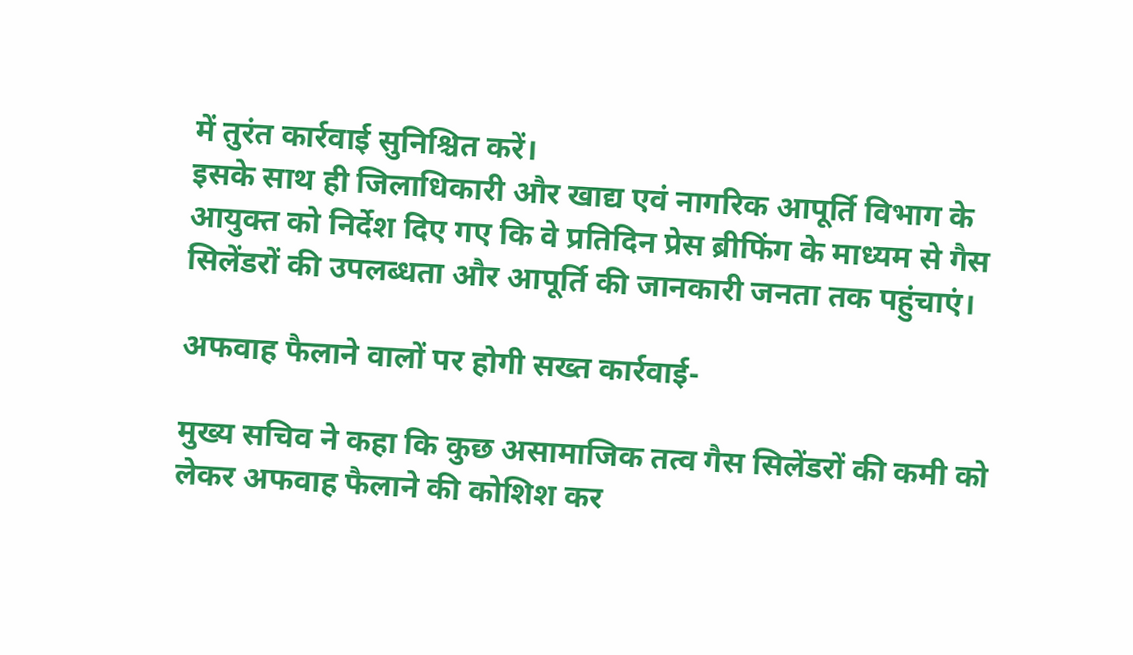में तुरंत कार्रवाई सुनिश्चित करें।
इसके साथ ही जिलाधिकारी और खाद्य एवं नागरिक आपूर्ति विभाग के आयुक्त को निर्देश दिए गए कि वे प्रतिदिन प्रेस ब्रीफिंग के माध्यम से गैस सिलेंडरों की उपलब्धता और आपूर्ति की जानकारी जनता तक पहुंचाएं।

अफवाह फैलाने वालों पर होगी सख्त कार्रवाई-

मुख्य सचिव ने कहा कि कुछ असामाजिक तत्व गैस सिलेंडरों की कमी को लेकर अफवाह फैलाने की कोशिश कर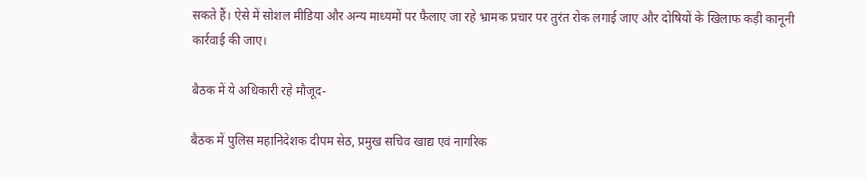सकते हैं। ऐसे में सोशल मीडिया और अन्य माध्यमों पर फैलाए जा रहे भ्रामक प्रचार पर तुरंत रोक लगाई जाए और दोषियों के खिलाफ कड़ी कानूनी कार्रवाई की जाए।

बैठक में ये अधिकारी रहे मौजूद-

बैठक में पुलिस महानिदेशक दीपम सेठ, प्रमुख सचिव खाद्य एवं नागरिक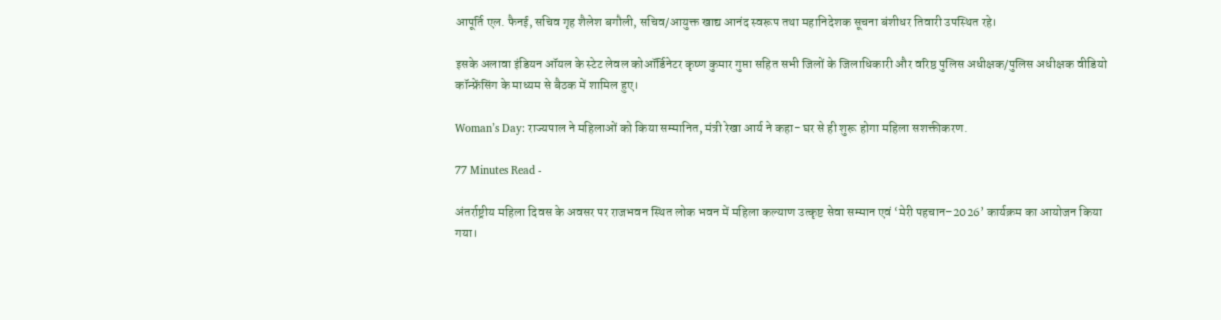आपूर्ति एल. फैनई, सचिव गृह शैलेश बगौली, सचिव/आयुक्त खाद्य आनंद स्वरूप तथा महानिदेशक सूचना बंशीधर तिवारी उपस्थित रहे।

इसके अलावा इंडियन ऑयल के स्टेट लेवल कोऑर्डिनेटर कृष्ण कुमार गुप्ता सहित सभी जिलों के जिलाधिकारी और वरिष्ठ पुलिस अधीक्षक/पुलिस अधीक्षक वीडियो कॉन्फ्रेंसिंग के माध्यम से बैठक में शामिल हुए।

Woman’s Day: राज्यपाल ने महिलाओं को किया सम्मानित, मंत्री रेखा आर्य ने कहा- घर से ही शुरू होगा महिला सशक्तीकरण.

77 Minutes Read -

अंतर्राष्ट्रीय महिला दिवस के अवसर पर राजभवन स्थित लोक भवन में महिला कल्याण उत्कृष्ट सेवा सम्मान एवं ‘मेरी पहचान–2026’ कार्यक्रम का आयोजन किया गया।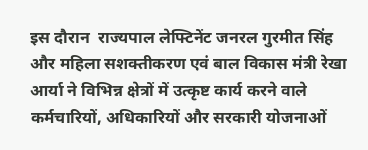इस दौरान  राज्यपाल लेफ्टिनेंट जनरल गुरमीत सिंह  और महिला सशक्तीकरण एवं बाल विकास मंत्री रेखा आर्या ने विभिन्न क्षेत्रों में उत्कृष्ट कार्य करने वाले कर्मचारियों, अधिकारियों और सरकारी योजनाओं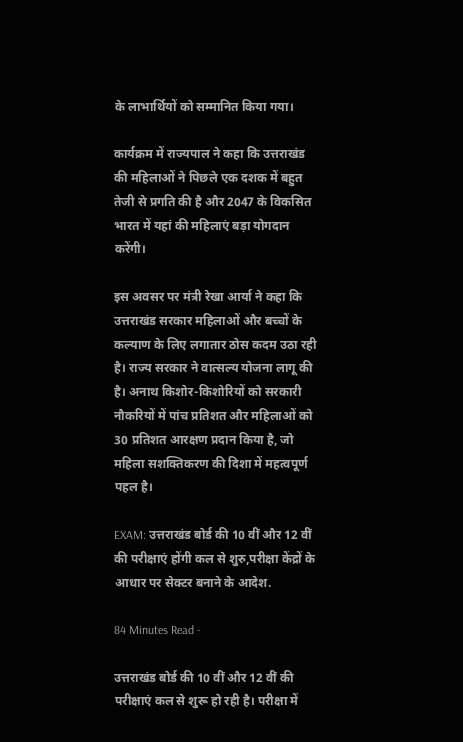के लाभार्थियों को सम्मानित किया गया।

कार्यक्रम में राज्यपाल ने कहा कि उत्तराखंड की महिलाओं ने पिछले एक दशक में बहुत तेजी से प्रगति की है और 2047 के विकसित भारत में यहां की महिलाएं बड़ा योगदान करेंगी।

इस अवसर पर मंत्री रेखा आर्या ने कहा कि उत्तराखंड सरकार महिलाओं और बच्चों के कल्याण के लिए लगातार ठोस कदम उठा रही है। राज्य सरकार ने वात्सल्य योजना लागू की है। अनाथ किशोर-किशोरियों को सरकारी नौकरियों में पांच प्रतिशत और महिलाओं को 30 प्रतिशत आरक्षण प्रदान किया है, जो महिला सशक्तिकरण की दिशा में महत्वपूर्ण पहल है।

EXAM: उत्तराखंड बोर्ड की 10 वीं और 12 वीं की परीक्षाएं होंगी कल से शुरु,परीक्षा केंद्रों के आधार पर सेक्टर बनाने के आदेश.

84 Minutes Read -

उत्तराखंड बोर्ड की 10 वीं और 12 वीं की परीक्षाएं कल से शुरू हो रही है। परीक्षा में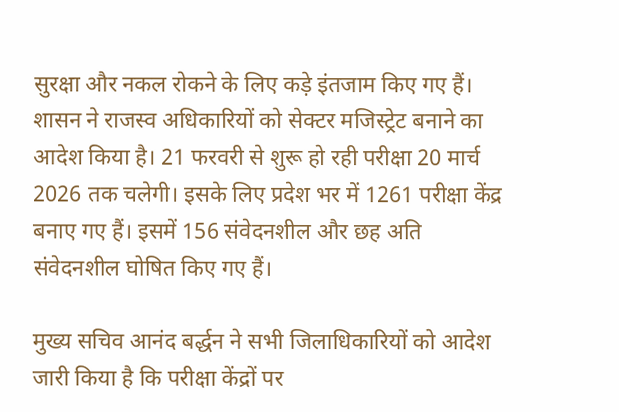सुरक्षा और नकल रोकने के लिए कड़े इंतजाम किए गए हैं। शासन ने राजस्व अधिकारियों को सेक्टर मजिस्ट्रेट बनाने का आदेश किया है। 21 फरवरी से शुरू हो रही परीक्षा 20 मार्च 2026 तक चलेगी। इसके लिए प्रदेश भर में 1261 परीक्षा केंद्र बनाए गए हैं। इसमें 156 संवेदनशील और छह अति संवेदनशील घोषित किए गए हैं।

मुख्य सचिव आनंद बर्द्धन ने सभी जिलाधिकारियों को आदेश जारी किया है कि परीक्षा केंद्रों पर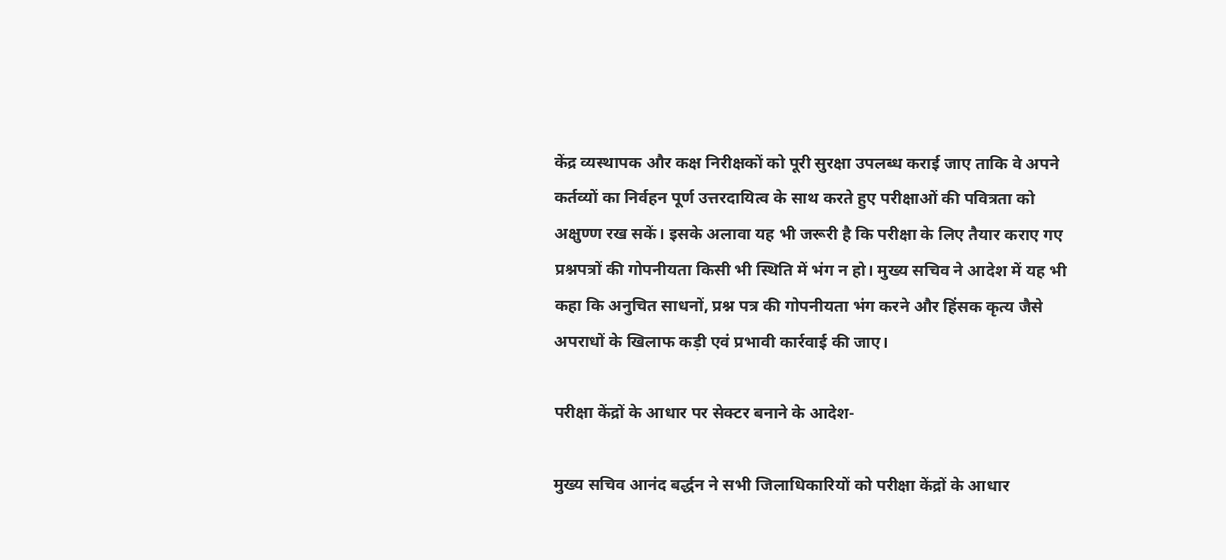केंद्र व्यस्थापक और कक्ष निरीक्षकों को पूरी सुरक्षा उपलब्ध कराई जाए ताकि वे अपने कर्तव्यों का निर्वहन पूर्ण उत्तरदायित्व के साथ करते हुए परीक्षाओं की पवित्रता को अक्षुण्ण रख सकें। इसके अलावा यह भी जरूरी है कि परीक्षा के लिए तैयार कराए गए प्रश्नपत्रों की गोपनीयता किसी भी स्थिति में भंग न हो। मुख्य सचिव ने आदेश में यह भी कहा कि अनुचित साधनों, प्रश्न पत्र की गोपनीयता भंग करने और हिंसक कृत्य जैसे अपराधों के खिलाफ कड़ी एवं प्रभावी कार्रवाई की जाए।

परीक्षा केंद्रों के आधार पर सेक्टर बनाने के आदेश-

मुख्य सचिव आनंद बर्द्धन ने सभी जिलाधिकारियों को परीक्षा केंद्रों के आधार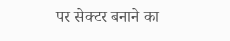पर सेक्टर बनाने का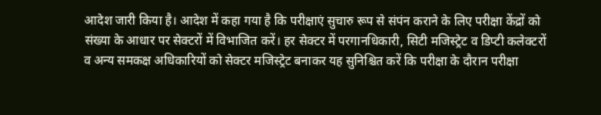आदेश जारी किया है। आदेश में कहा गया है कि परीक्षाएं सुचारु रूप से संपंन कराने के लिए परीक्षा केंद्रों को संख्या के आधार पर सेक्टरों में विभाजित करें। हर सेक्टर में परगानधिकारी, सिटी मजिस्ट्रेट व डिप्टी कलेक्टरों व अन्य समकक्ष अधिकारियों को सेक्टर मजिस्ट्रेट बनाकर यह सुनिश्चित करें कि परीक्षा के दौरान परीक्षा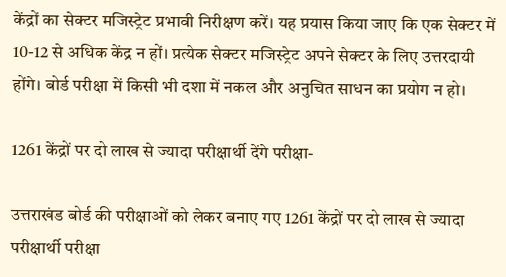केंद्रों का सेक्टर मजिस्ट्रेट प्रभावी निरीक्षण करें। यह प्रयास किया जाए कि एक सेक्टर में 10-12 से अधिक केंद्र न हों। प्रत्येक सेक्टर मजिस्ट्रेट अपने सेक्टर के लिए उत्तरदायी होंगे। बोर्ड परीक्षा में किसी भी दशा में नकल और अनुचित साधन का प्रयोग न हो।

1261 केंद्रों पर दो लाख से ज्यादा परीक्षार्थी देंगे परीक्षा-

उत्तराखंड बोर्ड की परीक्षाओं को लेकर बनाए गए 1261 केंद्रों पर दो लाख से ज्यादा परीक्षार्थी परीक्षा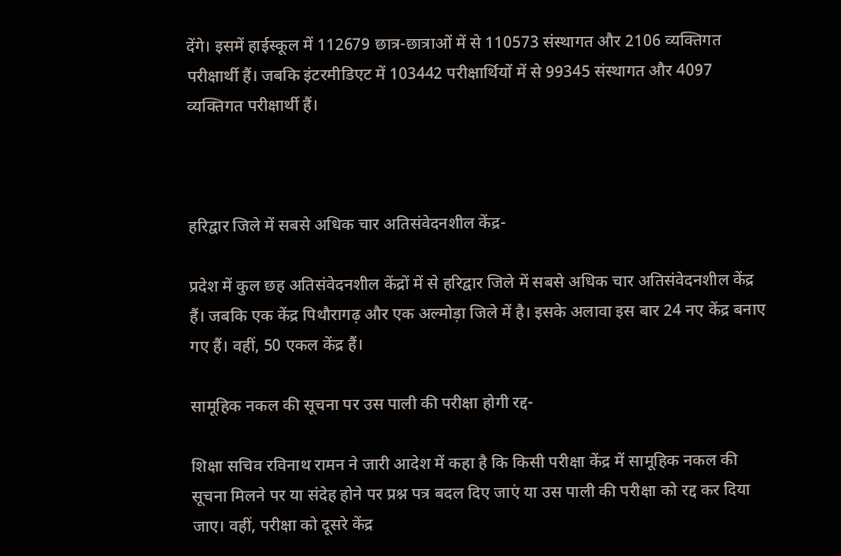देंगे। इसमें हाईस्कूल में 112679 छात्र-छात्राओं में से 110573 संस्थागत और 2106 व्यक्तिगत परीक्षार्थी हैं। जबकि इंटरमीडिएट में 103442 परीक्षार्थियों में से 99345 संस्थागत और 4097 व्यक्तिगत परीक्षार्थी हैं।



हरिद्वार जिले में सबसे अधिक चार अतिसंवेदनशील केंद्र-

प्रदेश में कुल छह अतिसंवेदनशील केंद्रों में से हरिद्वार जिले में सबसे अधिक चार अतिसंवेदनशील केंद्र हैं। जबकि एक केंद्र पिथौरागढ़ और एक अल्मोड़ा जिले में है। इसके अलावा इस बार 24 नए केंद्र बनाए गए हैं। वहीं, 50 एकल केंद्र हैं।

सामूहिक नकल की सूचना पर उस पाली की परीक्षा होगी रद्द-

शिक्षा सचिव रविनाथ रामन ने जारी आदेश में कहा है कि किसी परीक्षा केंद्र में सामूहिक नकल की सूचना मिलने पर या संदेह होने पर प्रश्न पत्र बदल दिए जाएं या उस पाली की परीक्षा को रद्द कर दिया जाए। वहीं, परीक्षा को दूसरे केंद्र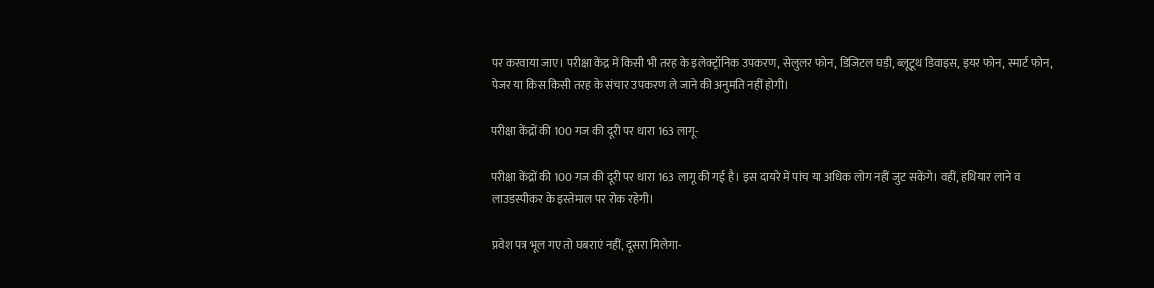पर करवाया जाए। परीक्षा केंद्र में किसी भी तरह के इलेक्ट्रॉनिक उपकरण, सेलुलर फोन, डिजिटल घड़ी, ब्लूटूथ डिवाइस, इयर फोन, स्मार्ट फोन, पेजर या किस किसी तरह के संचार उपकरण ले जाने की अनुमति नहीं होगी।

परीक्षा केंद्रों की 100 गज की दूरी पर धारा 163 लागू-

परीक्षा केंद्रों की 100 गज की दूरी पर धारा 163 लागू की गई है। इस दायरे में पांच या अधिक लोग नहीं जुट सकेंगे। वहीं, हथियार लाने व लाउडस्पीकर के इस्तेमाल पर रोक रहेगी।

प्रवेश पत्र भूल गए तो घबराएं नहीं, दूसरा मिलेगा-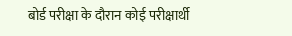बोर्ड परीक्षा के दौरान कोई परीक्षार्थी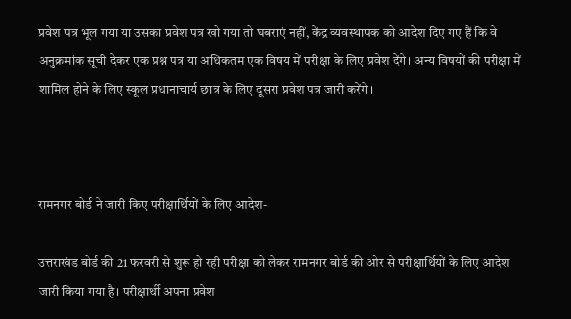प्रवेश पत्र भूल गया या उसका प्रवेश पत्र खो गया तो घबराएं नहीं, केंद्र व्यवस्थापक को आदेश दिए गए हैं कि वे अनुक्रमांक सूची देकर एक प्रश्न पत्र या अधिकतम एक विषय में परीक्षा के लिए प्रवेश देंगे। अन्य विषयों की परीक्षा में शामिल होने के लिए स्कूल प्रधानाचार्य छात्र के लिए दूसरा प्रवेश पत्र जारी करेंगे।



रामनगर बोर्ड ने जारी किए परीक्षार्थियों के लिए आदेश-

उत्तराखंड बोर्ड की 21 फरवरी से शुरू हो रही परीक्षा को लेकर रामनगर बोर्ड की ओर से परीक्षार्थियों के लिए आदेश जारी किया गया है। परीक्षार्थी अपना प्रवेश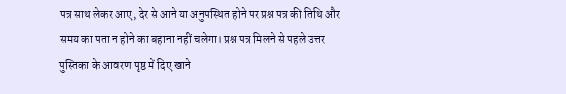पत्र साथ लेकर आए, देर से आने या अनुपस्थित होने पर प्रश्न पत्र की तिथि और समय का पता न होने का बहाना नहीं चलेगा। प्रश्न पत्र मिलने से पहले उत्तर पुस्तिका के आवरण पृष्ठ में दिए खाने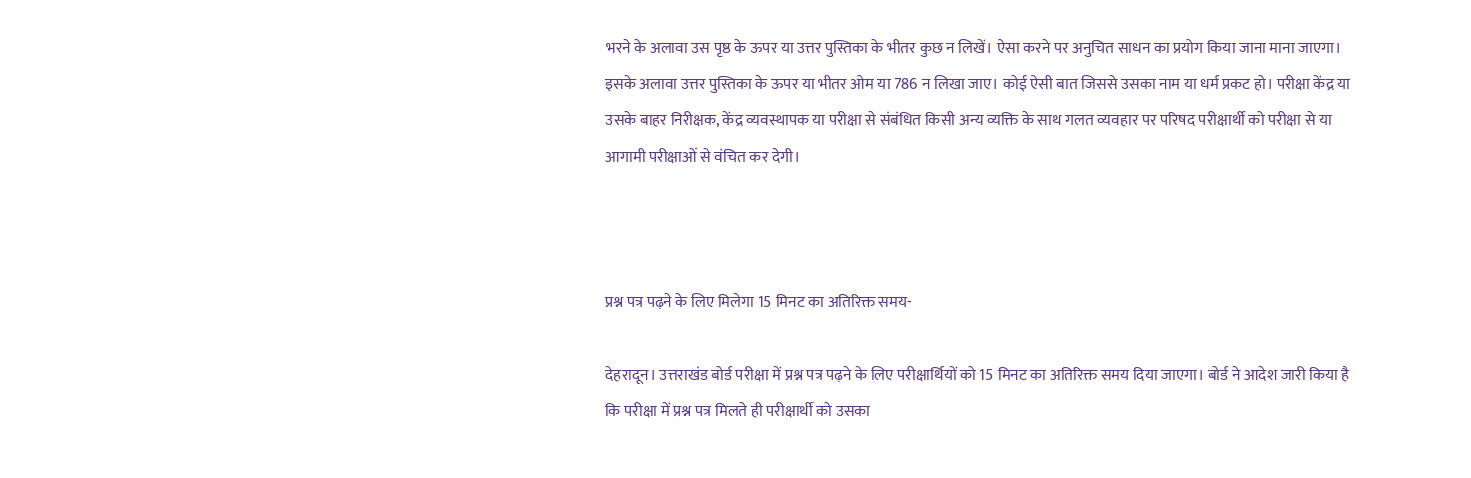भरने के अलावा उस पृष्ठ के ऊपर या उत्तर पुस्तिका के भीतर कुछ न लिखें। ऐसा करने पर अनुचित साधन का प्रयोग किया जाना माना जाएगा। इसके अलावा उत्तर पुस्तिका के ऊपर या भीतर ओम या 786 न लिखा जाए। कोई ऐसी बात जिससे उसका नाम या धर्म प्रकट हो। परीक्षा केंद्र या उसके बाहर निरीक्षक, केंद्र व्यवस्थापक या परीक्षा से संबंधित किसी अन्य व्यक्ति के साथ गलत व्यवहार पर परिषद परीक्षार्थी को परीक्षा से या आगामी परीक्षाओं से वंचित कर देगी।



प्रश्न पत्र पढ़ने के लिए मिलेगा 15 मिनट का अतिरिक्त समय-

देहरादून। उत्तराखंड बोर्ड परीक्षा में प्रश्न पत्र पढ़ने के लिए परीक्षार्थियों को 15 मिनट का अतिरिक्त समय दिया जाएगा। बोर्ड ने आदेश जारी किया है कि परीक्षा में प्रश्न पत्र मिलते ही परीक्षार्थी को उसका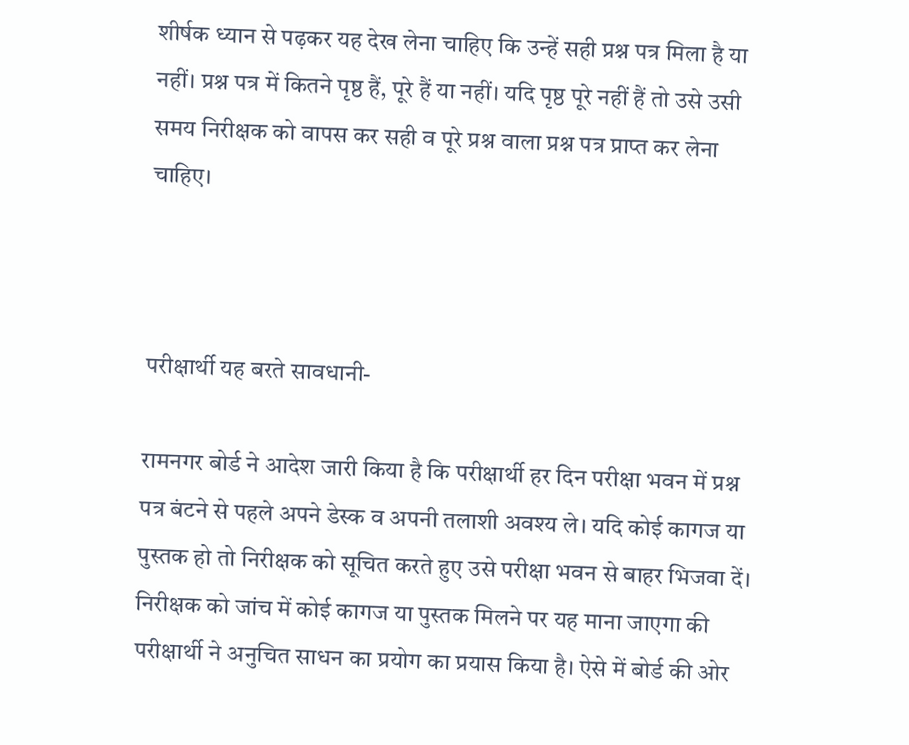शीर्षक ध्यान से पढ़कर यह देख लेना चाहिए कि उन्हें सही प्रश्न पत्र मिला है या नहीं। प्रश्न पत्र में कितने पृष्ठ हैं, पूरे हैं या नहीं। यदि पृष्ठ पूरे नहीं हैं तो उसे उसी समय निरीक्षक को वापस कर सही व पूरे प्रश्न वाला प्रश्न पत्र प्राप्त कर लेना चाहिए।



परीक्षार्थी यह बरते सावधानी-

रामनगर बोर्ड ने आदेश जारी किया है कि परीक्षार्थी हर दिन परीक्षा भवन में प्रश्न पत्र बंटने से पहले अपने डेस्क व अपनी तलाशी अवश्य ले। यदि कोई कागज या पुस्तक हो तो निरीक्षक को सूचित करते हुए उसे परीक्षा भवन से बाहर भिजवा दें। निरीक्षक को जांच में कोई कागज या पुस्तक मिलने पर यह माना जाएगा की परीक्षार्थी ने अनुचित साधन का प्रयोग का प्रयास किया है। ऐसे में बोर्ड की ओर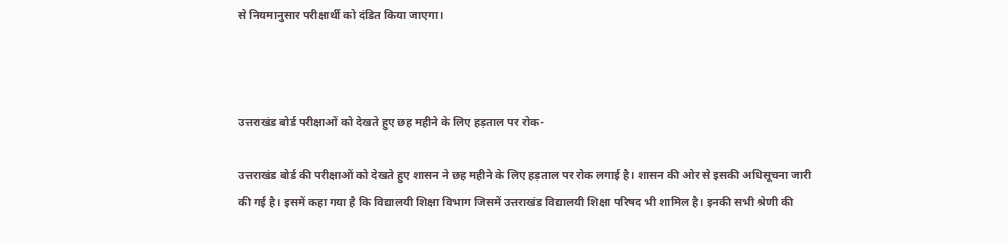से नियमानुसार परीक्षार्थी को दंडित किया जाएगा।



उत्तराखंड बोर्ड परीक्षाओं को देखते हुए छह महीने के लिए हड़ताल पर रोक-

उत्तराखंड बोर्ड की परीक्षाओं को देखते हुए शासन ने छह महीने के लिए हड़ताल पर रोक लगाई है। शासन की ओर से इसकी अधिसूचना जारी की गई है। इसमें कहा गया है कि विद्यालयी शिक्षा विभाग जिसमें उत्तराखंड विद्यालयी शिक्षा परिषद भी शामिल है। इनकी सभी श्रेणी की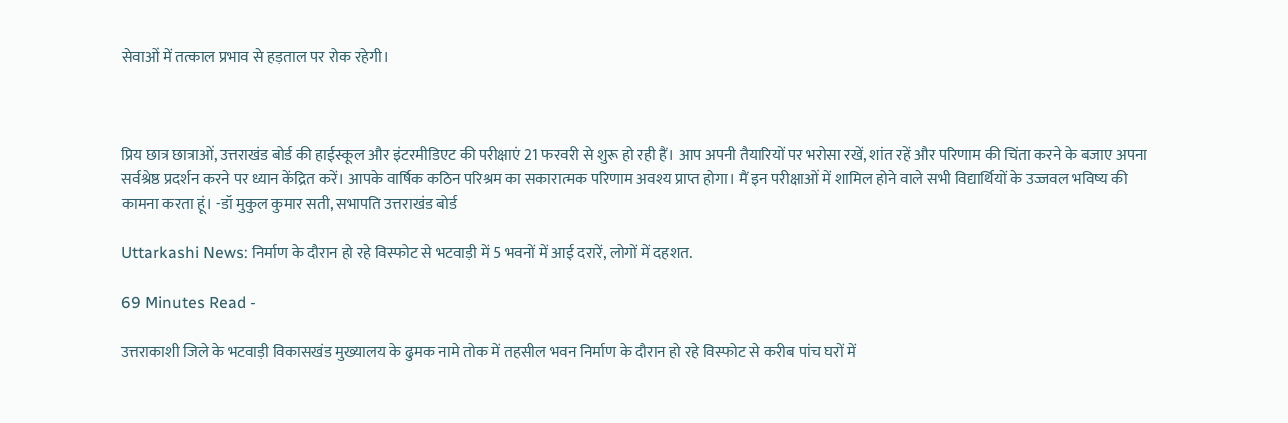सेवाओं में तत्काल प्रभाव से हड़ताल पर रोक रहेगी।



प्रिय छात्र छात्राओं, उत्तराखंड बोर्ड की हाईस्कूल और इंटरमीडिएट की परीक्षाएं 21 फरवरी से शुरू हो रही हैं। आप अपनी तैयारियों पर भरोसा रखें, शांत रहें और परिणाम की चिंता करने के बजाए अपना सर्वश्रेष्ठ प्रदर्शन करने पर ध्यान केंद्रित करें। आपके वार्षिक कठिन परिश्रम का सकारात्मक परिणाम अवश्य प्राप्त होगा। मैं इन परीक्षाओं में शामिल होने वाले सभी विद्यार्थियों के उज्जवल भविष्य की कामना करता हूं। -डॉ मुकुल कुमार सती, सभापति उत्तराखंड बोर्ड

Uttarkashi News: निर्माण के दौरान हो रहे विस्फोट से भटवाड़ी में 5 भवनों में आई दरारें, लोगों में दहशत.

69 Minutes Read -

उत्तराकाशी जिले के भटवाड़ी विकासखंड मुख्यालय के ढुमक नामे तोक में तहसील भवन निर्माण के दौरान हो रहे विस्फोट से करीब पांच घरों में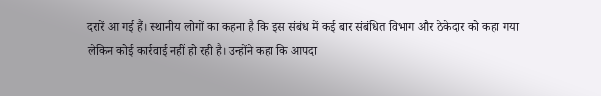दरारें आ गई हैं। स्थानीय लोगों का कहना है कि इस संबंध में कई बार संबंधित विभाग और ठेकेदार को कहा गया लेकिन कोई कार्रवाई नहीं हो रही है। उन्होंने कहा कि आपदा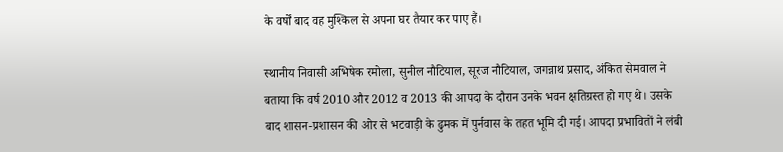के वर्षों बाद वह मुश्किल से अपना घर तैयार कर पाए हैं।

स्थानीय निवासी अभिषेक रमोला, सुनील नौटियाल, सूरज नौटियाल, जगन्नाथ प्रसाद, अंकित सेमवाल ने बताया कि वर्ष 2010 और 2012 व 2013 की आपदा के दौरान उनके भवन क्षतिग्रस्त हो गए थे। उसके बाद शासन-प्रशासन की ओर से भटवाड़ी के ढुमक में पुर्नवास के तहत भूमि दी गई। आपदा प्रभावितों ने लंबी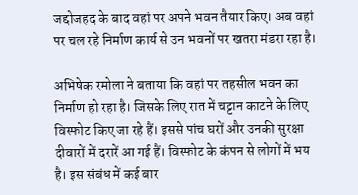जद्दोजहद के बाद वहां पर अपने भवन तैयार किए। अब वहां पर चल रहे निर्माण कार्य से उन भवनों पर खतरा मंडरा रहा है।

अभिषेक रमोला ने बताया कि वहां पर तहसील भवन का निर्माण हो रहा है। जिसके लिए रात में चट्टान काटने के लिए विस्फोट किए जा रहे हैं। इससे पांच घरों और उनकी सुरक्षा दीवारों में दरारें आ गई हैं। विस्फोट के कंपन से लोगों में भय है। इस संबंध में कई बार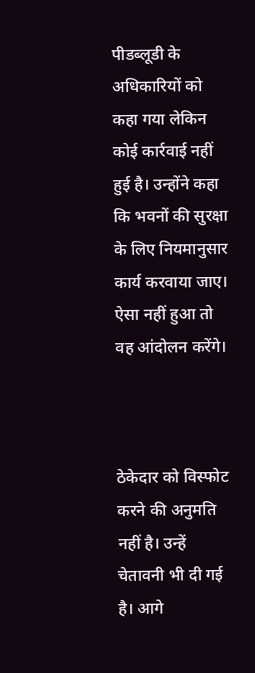पीडब्लूडी के अधिकारियों को कहा गया लेकिन कोई कार्रवाई नहीं हुई है। उन्होंने कहा कि भवनों की सुरक्षा के लिए नियमानुसार कार्य करवाया जाए। ऐसा नहीं हुआ तो वह आंदोलन करेंगे।



ठेकेदार को विस्फोट करने की अनुमति नहीं है। उन्हें चेतावनी भी दी गई है। आगे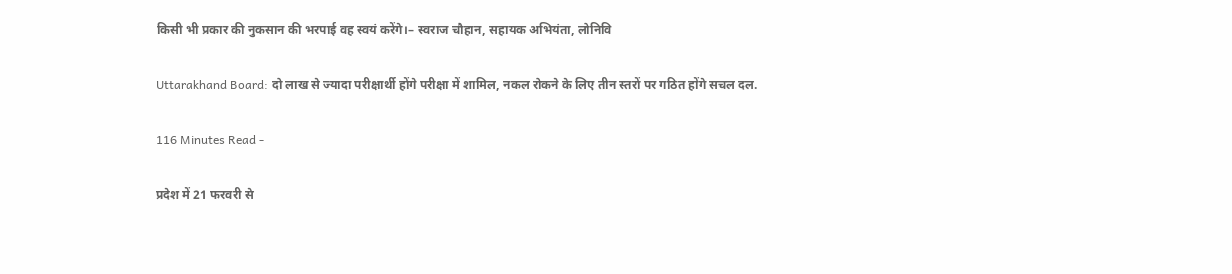किसी भी प्रकार की नुकसान की भरपाई वह स्वयं करेंगे।– स्वराज चौहान, सहायक अभियंता, लोनिवि

Uttarakhand Board: दो लाख से ज्यादा परीक्षार्थी होंगे परीक्षा में शामिल, नकल रोकने के लिए तीन स्तरों पर गठित होंगे सचल दल.

116 Minutes Read -

प्रदेश में 21 फरवरी से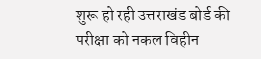शुरू हो रही उत्तराखंड बोर्ड की परीक्षा को नकल विहीन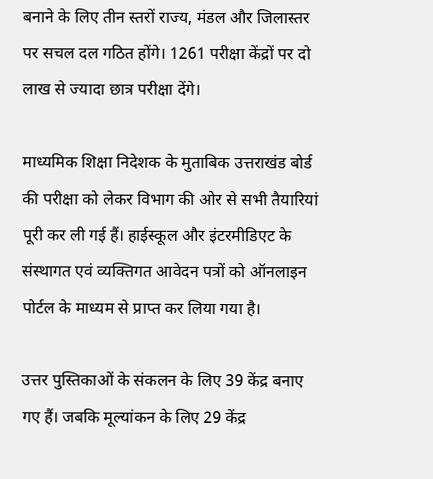बनाने के लिए तीन स्तरों राज्य, मंडल और जिलास्तर पर सचल दल गठित होंगे। 1261 परीक्षा केंद्रों पर दो लाख से ज्यादा छात्र परीक्षा देंगे।

माध्यमिक शिक्षा निदेशक के मुताबिक उत्तराखंड बोर्ड की परीक्षा को लेकर विभाग की ओर से सभी तैयारियां पूरी कर ली गई हैं। हाईस्कूल और इंटरमीडिएट के संस्थागत एवं व्यक्तिगत आवेदन पत्रों को ऑनलाइन पोर्टल के माध्यम से प्राप्त कर लिया गया है।

उत्तर पुस्तिकाओं के संकलन के लिए 39 केंद्र बनाए गए हैं। जबकि मूल्यांकन के लिए 29 केंद्र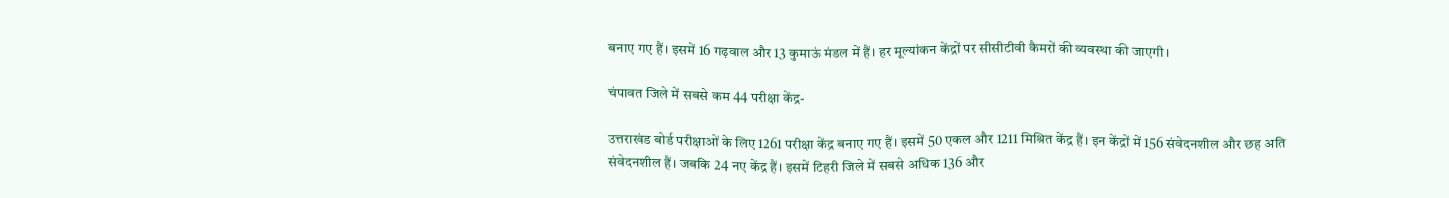बनाए गए हैं। इसमें 16 गढ़वाल और 13 कुमाऊं मंडल में हैं। हर मूल्यांकन केंद्रों पर सीसीटीवी कैमरों की व्यवस्था की जाएगी।

चंपावत जिले में सबसे कम 44 परीक्षा केंद्र-

उत्तराखंड बोर्ड परीक्षाओं के लिए 1261 परीक्षा केंद्र बनाए गए हैं। इसमें 50 एकल और 1211 मिश्रित केंद्र हैं। इन केंद्रों में 156 संवेदनशील और छह अति संवेदनशील हैं। जबकि 24 नए केंद्र हैं। इसमें टिहरी जिले में सबसे अधिक 136 और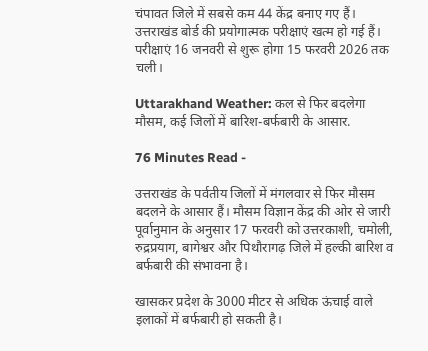चंपावत जिले में सबसे कम 44 केंद्र बनाए गए हैं। उत्तराखंड बोर्ड की प्रयोगात्मक परीक्षाएं खत्म हो गई हैं। परीक्षाएं 16 जनवरी से शुरू होगा 15 फरवरी 2026 तक चली।

Uttarakhand Weather: कल से फिर बदलेगा मौसम, कई जिलों में बारिश-बर्फबारी के आसार.

76 Minutes Read -

उत्तराखंड के पर्वतीय जिलों में मंगलवार से फिर मौसम बदलने के आसार हैं। मौसम विज्ञान केंद्र की ओर से जारी पूर्वानुमान के अनुसार 17 फरवरी को उत्तरकाशी, चमोली, रुद्रप्रयाग, बागेश्वर और पिथौरागढ़ जिले में हल्की बारिश व बर्फबारी की संभावना है।

खासकर प्रदेश के 3000 मीटर से अधिक ऊंचाई वाले इलाकों में बर्फबारी हो सकती है।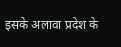इसके अलावा प्रदेश के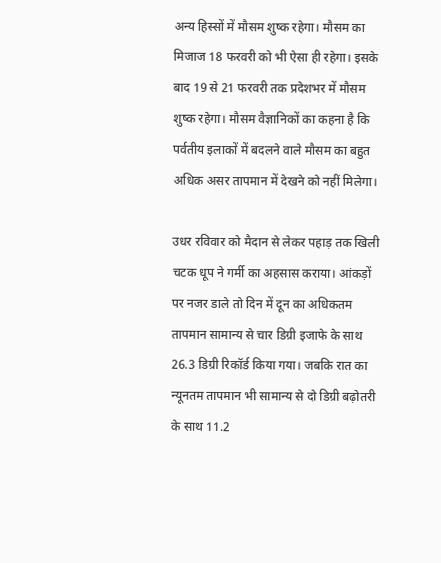अन्य हिस्सों में मौसम शुष्क रहेगा। मौसम का मिजाज 18 फरवरी को भी ऐसा ही रहेगा। इसके बाद 19 से 21 फरवरी तक प्रदेशभर में मौसम शुष्क रहेगा। मौसम वैज्ञानिकों का कहना है कि पर्वतीय इलाकों में बदलने वाले मौसम का बहुत अधिक असर तापमान में देखने को नहीं मिलेगा।

उधर रविवार को मैदान से लेकर पहाड़ तक खिली चटक धूप ने गर्मी का अहसास कराया। आंकड़ों पर नजर डाले तो दिन में दून का अधिकतम तापमान सामान्य से चार डिग्री इजाफे के साथ 26.3 डिग्री रिकॉर्ड किया गया। जबकि रात का न्यूनतम तापमान भी सामान्य से दो डिग्री बढ़ोतरी के साथ 11.2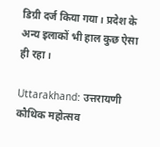डिग्री दर्ज किया गया। प्रदेश के अन्य इलाकों भी हाल कुछ ऐसा ही रहा।

Uttarakhand: उत्तरायणी कौथिक महोत्सव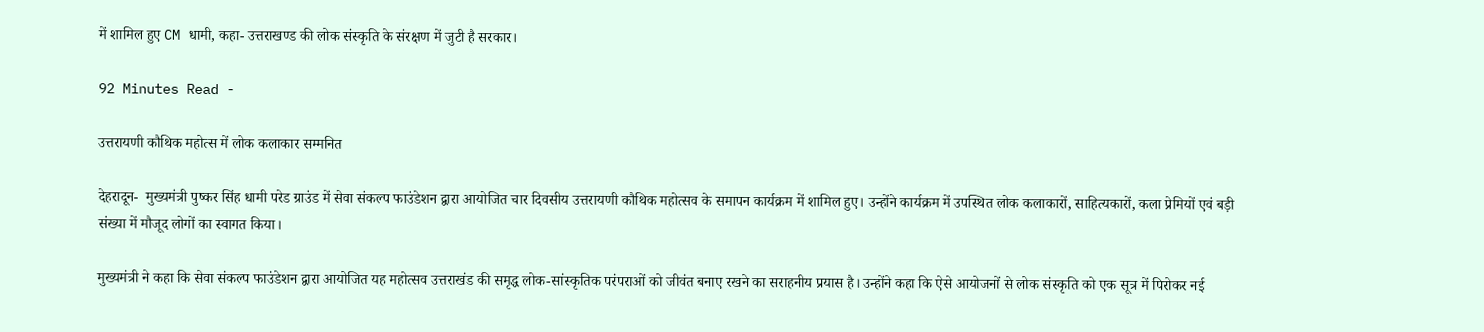में शामिल हुए CM धामी, कहा- उत्तराखण्ड की लोक संस्कृति के संरक्षण में जुटी है सरकार।

92 Minutes Read -

उत्तरायणी कौथिक महोत्स में लोक कलाकार सम्मनित

देहरादून-  मुख्यमंत्री पुष्कर सिंह धामी परेड ग्राउंड में सेवा संकल्प फाउंडेशन द्वारा आयोजित चार दिवसीय उत्तरायणी कौथिक महोत्सव के समापन कार्यक्रम में शामिल हुए। उन्होंने कार्यक्रम में उपस्थित लोक कलाकारों, साहित्यकारों, कला प्रेमियों एवं बड़ी संख्या में मौजूद लोगों का स्वागत किया।

मुख्यमंत्री ने कहा कि सेवा संकल्प फाउंडेशन द्वारा आयोजित यह महोत्सव उत्तराखंड की समृद्ध लोक-सांस्कृतिक परंपराओं को जीवंत बनाए रखने का सराहनीय प्रयास है। उन्होंने कहा कि ऐसे आयोजनों से लोक संस्कृति को एक सूत्र में पिरोकर नई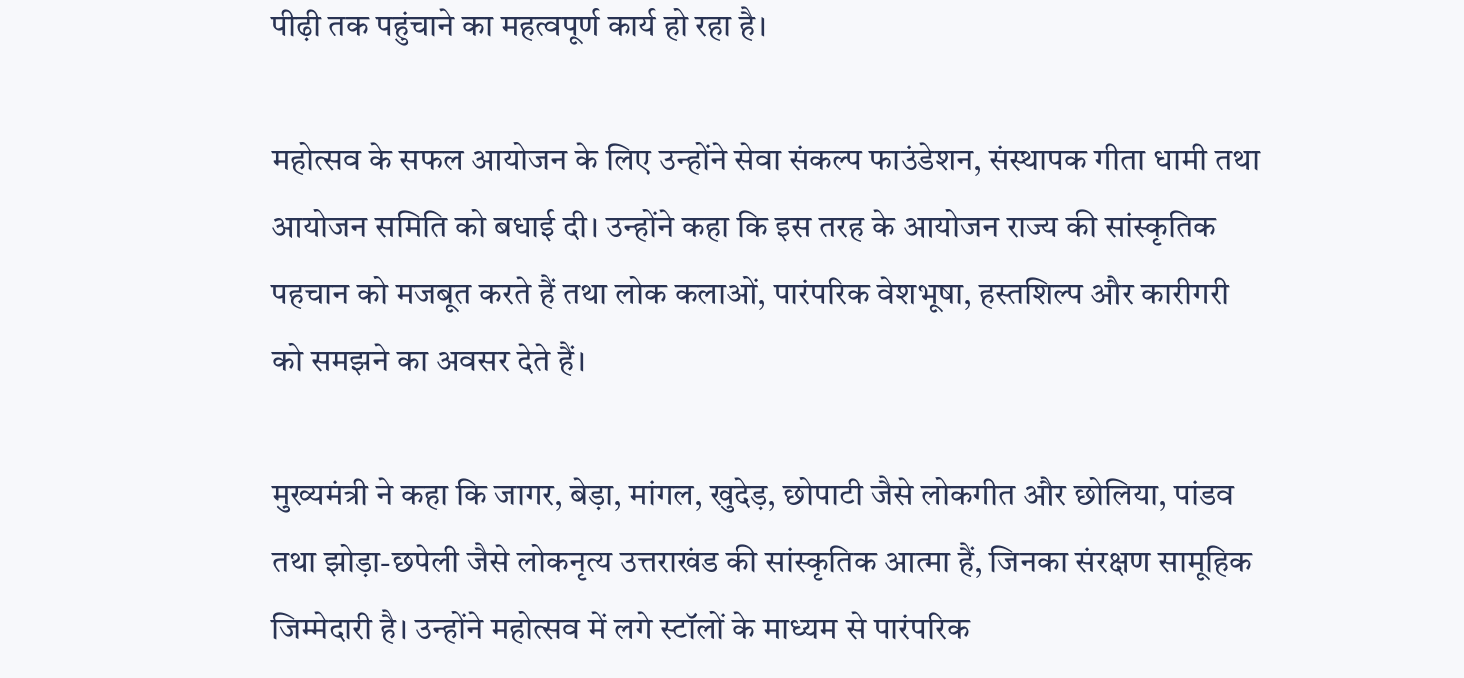पीढ़ी तक पहुंचाने का महत्वपूर्ण कार्य हो रहा है।

महोत्सव के सफल आयोजन के लिए उन्होंने सेवा संकल्प फाउंडेशन, संस्थापक गीता धामी तथा आयोजन समिति को बधाई दी। उन्होंने कहा कि इस तरह के आयोजन राज्य की सांस्कृतिक पहचान को मजबूत करते हैं तथा लोक कलाओं, पारंपरिक वेशभूषा, हस्तशिल्प और कारीगरी को समझने का अवसर देते हैं।

मुख्यमंत्री ने कहा कि जागर, बेड़ा, मांगल, खुदेड़, छोपाटी जैसे लोकगीत और छोलिया, पांडव तथा झोड़ा-छपेली जैसे लोकनृत्य उत्तराखंड की सांस्कृतिक आत्मा हैं, जिनका संरक्षण सामूहिक जिम्मेदारी है। उन्होंने महोत्सव में लगे स्टॉलों के माध्यम से पारंपरिक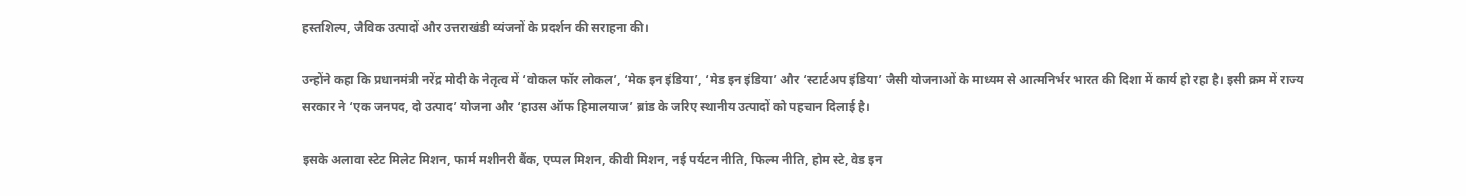हस्तशिल्प, जैविक उत्पादों और उत्तराखंडी व्यंजनों के प्रदर्शन की सराहना की।

उन्होंने कहा कि प्रधानमंत्री नरेंद्र मोदी के नेतृत्व में ‘वोकल फॉर लोकल’, ‘मेक इन इंडिया’, ‘मेड इन इंडिया’ और ‘स्टार्टअप इंडिया’ जैसी योजनाओं के माध्यम से आत्मनिर्भर भारत की दिशा में कार्य हो रहा है। इसी क्रम में राज्य सरकार ने ‘एक जनपद, दो उत्पाद’ योजना और ‘हाउस ऑफ हिमालयाज’ ब्रांड के जरिए स्थानीय उत्पादों को पहचान दिलाई है।

इसके अलावा स्टेट मिलेट मिशन, फार्म मशीनरी बैंक, एप्पल मिशन, कीवी मिशन, नई पर्यटन नीति, फिल्म नीति, होम स्टे, वेड इन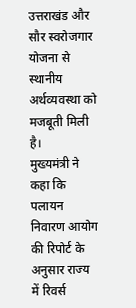उत्तराखंड और सौर स्वरोजगार योजना से स्थानीय अर्थव्यवस्था को मजबूती मिली है।
मुख्यमंत्री ने कहा कि पलायन निवारण आयोग की रिपोर्ट के अनुसार राज्य में रिवर्स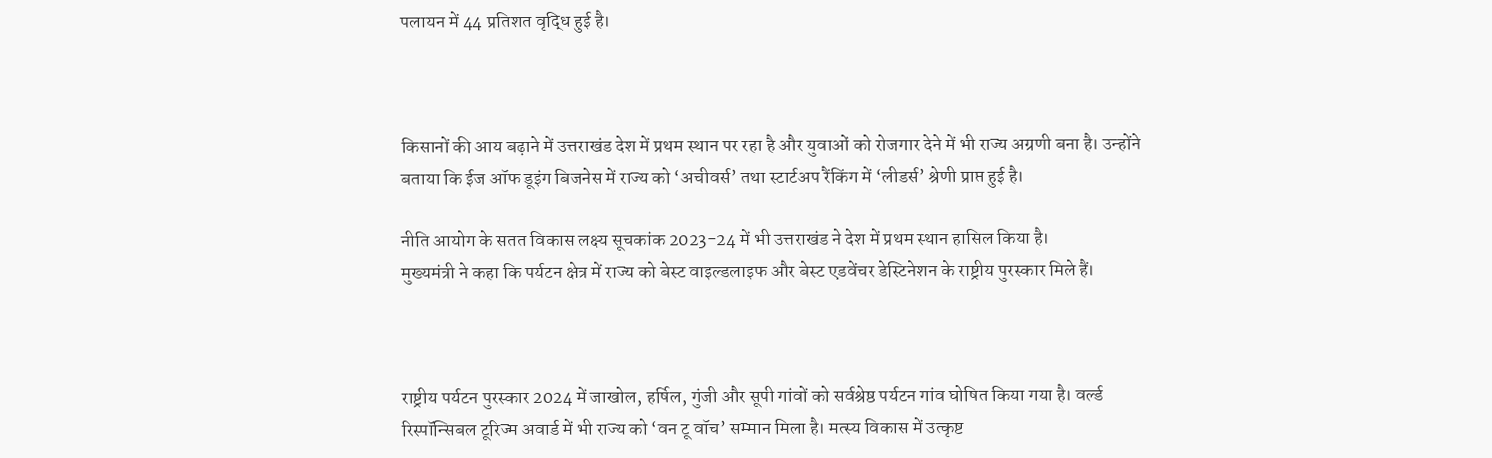पलायन में 44 प्रतिशत वृद्धि हुई है।



किसानों की आय बढ़ाने में उत्तराखंड देश में प्रथम स्थान पर रहा है और युवाओं को रोजगार देने में भी राज्य अग्रणी बना है। उन्होंने बताया कि ईज ऑफ डूइंग बिजनेस में राज्य को ‘अचीवर्स’ तथा स्टार्टअप रैंकिंग में ‘लीडर्स’ श्रेणी प्राप्त हुई है।

नीति आयोग के सतत विकास लक्ष्य सूचकांक 2023-24 में भी उत्तराखंड ने देश में प्रथम स्थान हासिल किया है।
मुख्यमंत्री ने कहा कि पर्यटन क्षेत्र में राज्य को बेस्ट वाइल्डलाइफ और बेस्ट एडवेंचर डेस्टिनेशन के राष्ट्रीय पुरस्कार मिले हैं।



राष्ट्रीय पर्यटन पुरस्कार 2024 में जाखोल, हर्षिल, गुंजी और सूपी गांवों को सर्वश्रेष्ठ पर्यटन गांव घोषित किया गया है। वर्ल्ड रिस्पॉन्सिबल टूरिज्म अवार्ड में भी राज्य को ‘वन टू वॉच’ सम्मान मिला है। मत्स्य विकास में उत्कृष्ट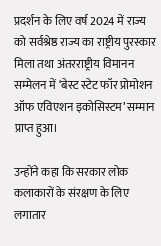प्रदर्शन के लिए वर्ष 2024 में राज्य को सर्वश्रेष्ठ राज्य का राष्ट्रीय पुरस्कार मिला तथा अंतरराष्ट्रीय विमानन सम्मेलन में ‘बेस्ट स्टेट फॉर प्रोमोशन ऑफ एविएशन इकोसिस्टम’ सम्मान प्राप्त हुआ।

उन्होंने कहा कि सरकार लोक कलाकारों के संरक्षण के लिए लगातार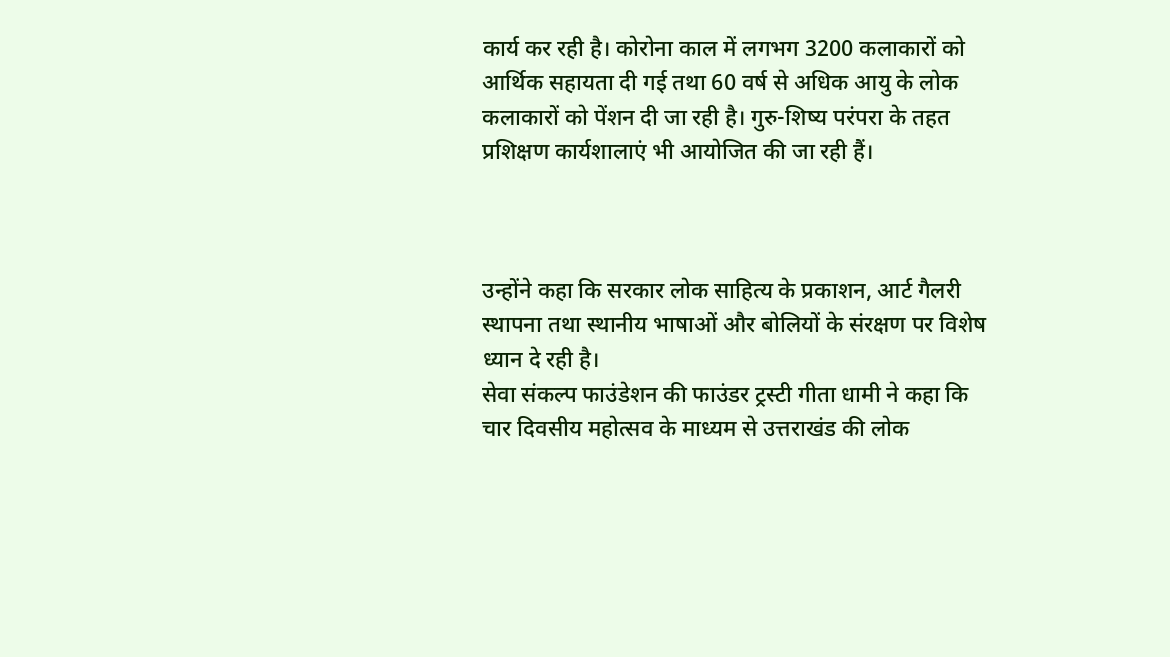कार्य कर रही है। कोरोना काल में लगभग 3200 कलाकारों को आर्थिक सहायता दी गई तथा 60 वर्ष से अधिक आयु के लोक कलाकारों को पेंशन दी जा रही है। गुरु-शिष्य परंपरा के तहत प्रशिक्षण कार्यशालाएं भी आयोजित की जा रही हैं।



उन्होंने कहा कि सरकार लोक साहित्य के प्रकाशन, आर्ट गैलरी स्थापना तथा स्थानीय भाषाओं और बोलियों के संरक्षण पर विशेष ध्यान दे रही है।
सेवा संकल्प फाउंडेशन की फाउंडर ट्रस्टी गीता धामी ने कहा कि चार दिवसीय महोत्सव के माध्यम से उत्तराखंड की लोक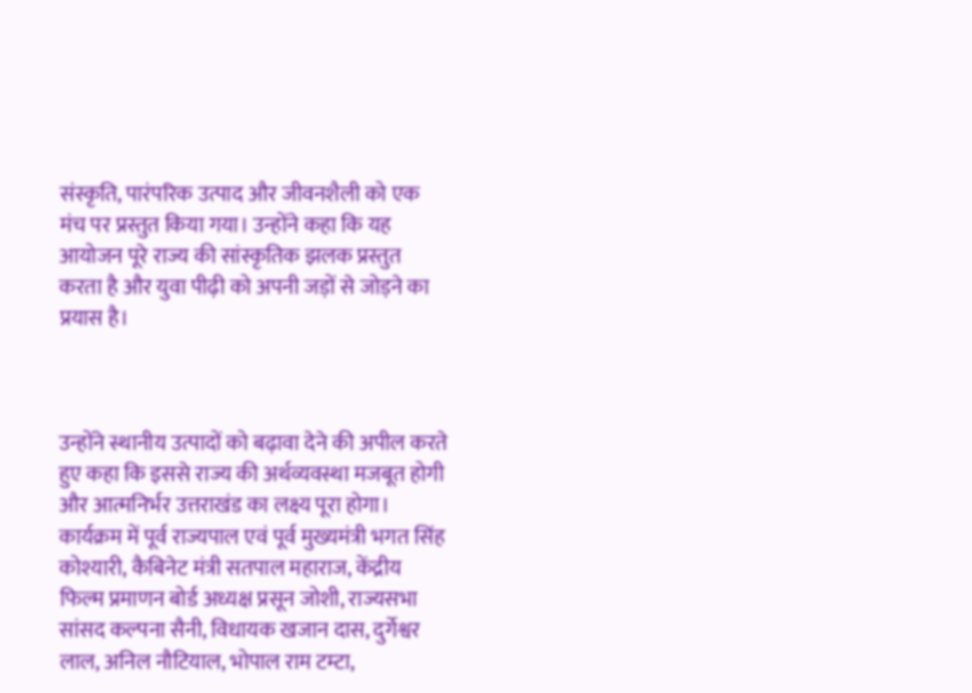संस्कृति, पारंपरिक उत्पाद और जीवनशैली को एक मंच पर प्रस्तुत किया गया। उन्होंने कहा कि यह आयोजन पूरे राज्य की सांस्कृतिक झलक प्रस्तुत करता है और युवा पीढ़ी को अपनी जड़ों से जोड़ने का प्रयास है।



उन्होंने स्थानीय उत्पादों को बढ़ावा देने की अपील करते हुए कहा कि इससे राज्य की अर्थव्यवस्था मजबूत होगी और आत्मनिर्भर उत्तराखंड का लक्ष्य पूरा होगा।
कार्यक्रम में पूर्व राज्यपाल एवं पूर्व मुख्यमंत्री भगत सिंह कोश्यारी, कैबिनेट मंत्री सतपाल महाराज, केंद्रीय फिल्म प्रमाणन बोर्ड अध्यक्ष प्रसून जोशी, राज्यसभा सांसद कल्पना सैनी, विधायक खजान दास, दुर्गेश्वर लाल, अनिल नौटियाल, भोपाल राम टम्टा,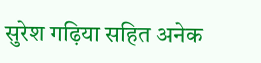सुरेश गढ़िया सहित अनेक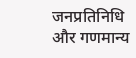जनप्रतिनिधि और गणमान्य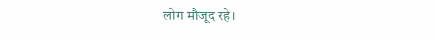लोग मौजूद रहे।